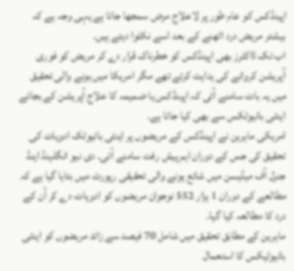اپینڈکس کو عام طور پر لاعلاج مرض سمجھا جاتا ہے یہی وجہ ہے کہ بیشتر مریض درد اٹھنے کے بعد اسے نکلوا دیتے ہیں۔
اب تک ڈاکٹرز بھی اپینڈکس کو خطرناک قرار دے کر مریض کو فوری آپریشن کروانے کی ہدایت کرتے تھے مگر امریکا میں ہونے والی تحقیق میں یہ بات سامنے آئی کہ اپینڈکس یا ضمیمہ کا علاج آپریشن کے بجائے اینٹی بائیوٹکس سے بھی کیا جاتا ہے۔
امریکی ماہرین نے اپینڈکس کے مریضوں پر اینٹی بائیوٹک ادویات کی تحقیق کی جس کے دوران اہم پیش رفت سامنے آئی۔ دی نیو انگلینڈ اینڈ جنرل آف میڈیسن میں شائع ہونے والی تحقیقی رپورٹ میں بتایا گیا ہے کہ مطالعے کے دوران 1 ہزار 552 نوجوان مریضوں کو ادویات دے کر اُن کے درد کا مطالعہ کیا گیا۔
ماہرین کے مطابق تحقیق میں شامل 70 فیصد سے زائد مریضوں کو اینٹی بائیوٹیکس کا استعمال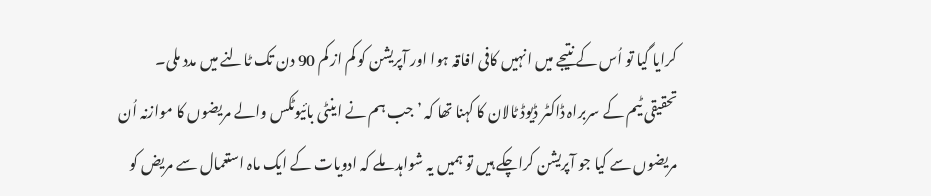کرایا گیا تو اُس کے نتیجے میں انہیں کافی افاقہ ہوا اور آپریشن کو کم از کم 90 دن تک ٹالنے میں مدد ملی۔
تحقیقی ٹیم کے سربراہ ڈاکٹر ڈیوڈ ٹالان کا کہنا تھا کہ ’جب ہم نے اینٹی بائیوٹکس والے مریضوں کا موازنہ اُن مریضوں سے کیا جو آپریشن کراچکے ہیں تو ہمیں یہ شواہد ملے کہ ادویات کے ایک ماہ استعمال سے مریض کو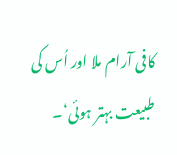کافی آرام ملا اور اُس کی طبیعت بہتر ہوئی‘۔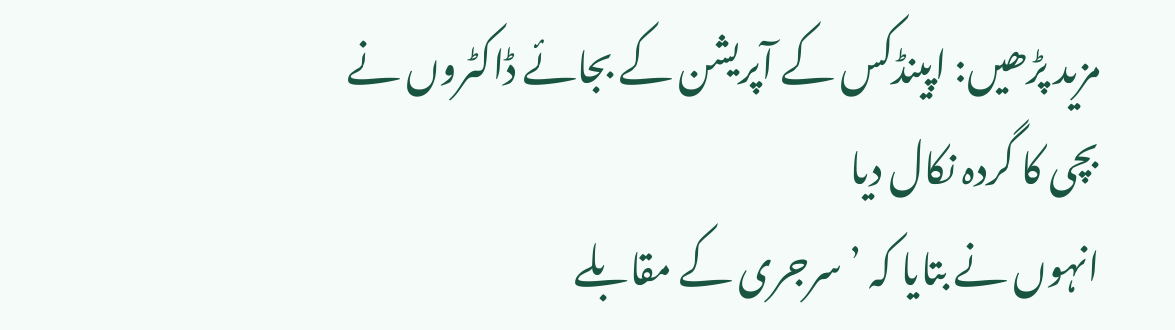مزید پڑھیں: اپینڈکس کے آپریشن کے بجائے ڈاکٹروں نے بچی کا گردہ نکال دیا
انہوں نے بتایا کہ ’ سرجری کے مقابلے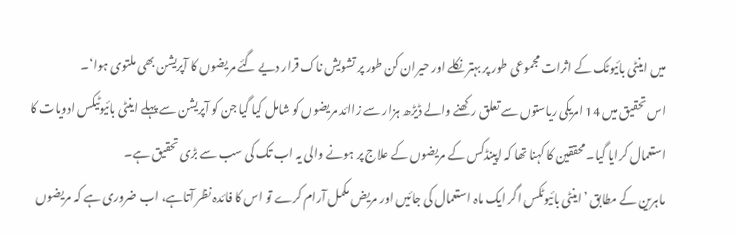میں اینٹی بائیوٹک کے اثرات مجموعی طور پر بہتر نکلے اور حیران کن طور پر تشویش ناک قرار دیے گئے مریضوں کا آپریشن بھی ملتوی ہوا‘۔
اس تحقیق میں 14 امریکی ریاستوں سے تعلق رکھنے والے ڈیڑھ ہزار سے زاائد مریضوں کو شامل کیا گیا جن کو آپریشن سے پہلے اینٹی بائیوٹیکس ادویات کا استعمال کرایا گیا۔ محققین کا کہنا تھا کہ اپینڈکس کے مریضوں کے علاج پر ہونے والی یہ اب تک کی سب سے بڑی تحقیق ہے۔
ماہرین کے مطابق ’اینٹی بائیوٹکس اگر ایک ماہ استعمال کی جائیں اور مریض مکمل آرام کرے تو اس کا فائدہ نظر آتاہے، اب ضروری ہے کہ مریضوں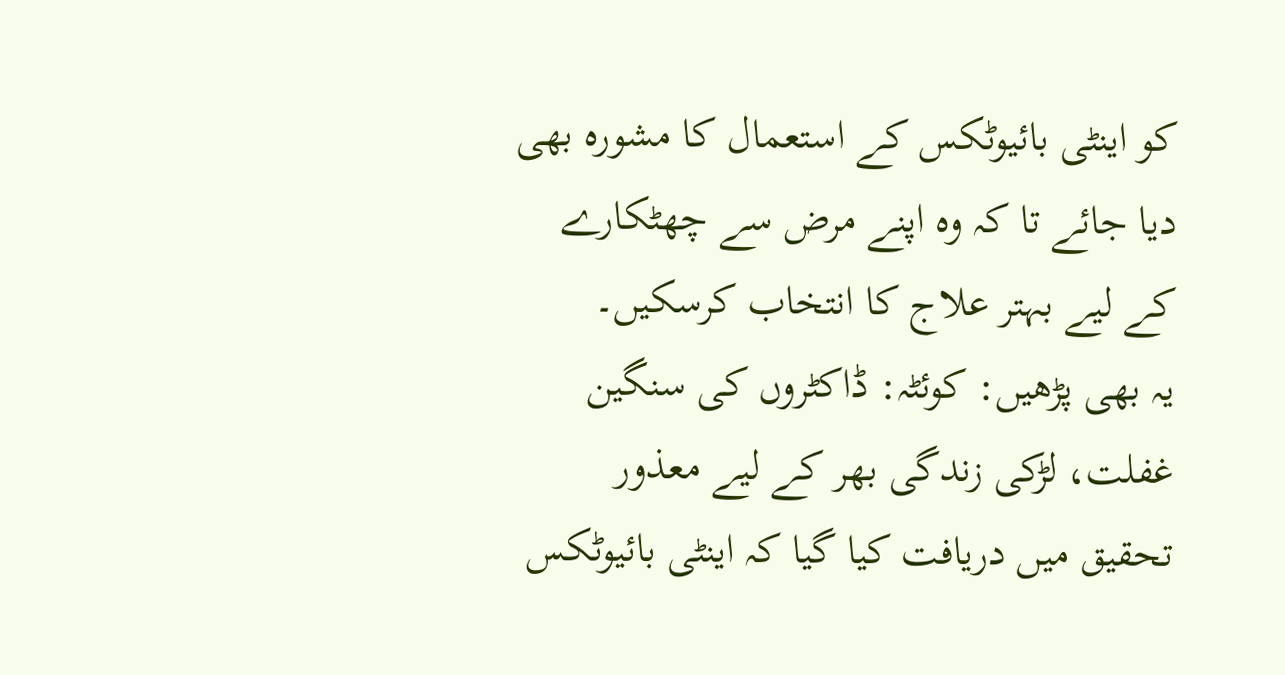کو اینٹی بائیوٹکس کے استعمال کا مشورہ بھی دیا جائے تا کہ وہ اپنے مرض سے چھٹکارے کے لیے بہتر علاج کا انتخاب کرسکیں۔
یہ بھی پڑھیں: کوئٹہ: ڈاکٹروں کی سنگین غفلت، لڑکی زندگی بھر کے لیے معذور
تحقیق میں دریافت کیا گیا کہ اینٹی بائیوٹکس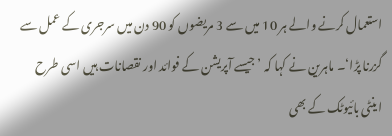استعمال کرنے والے ہر 10 میں سے 3 مریضوں کو 90 دن میں سرجری کے عمل سے گزرنا پڑا‘۔ ماہرین نے کہا کہ ’جیسے آپریشن کے فوائد اور نقصانات ہیں اسی طرح اینٹی بائیوٹک کے بھی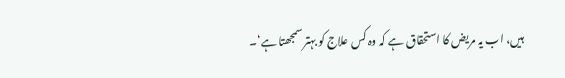ہیں، اب یہ مریض کا استحقاق ہے کہ وہ کس علاج کو بہتر سمجھتا ہے‘۔